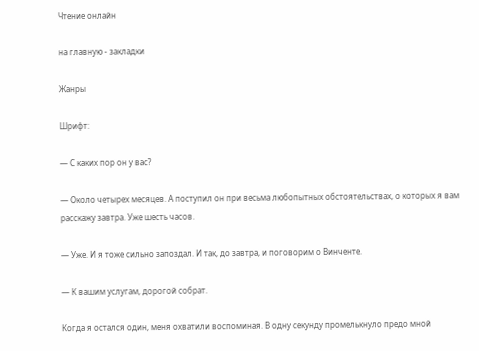Чтение онлайн

на главную - закладки

Жанры

Шрифт:

— С каких пор он у вас?

— Около четырех месяцев. А поступил он при весьма любопытных обстоятельствах, о которых я вам расскажу завтра. Уже шесть часов.

— Уже. И я тоже сильно запоздал. И так, до завтра, и поговорим о Винченте.

— К вашим услугам, дорогой собрат.

Когда я остался один, меня охватили воспоминая. В одну секунду промелькнуло предо мной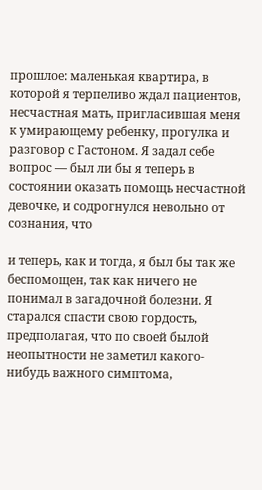прошлое: маленькая квартира, в которой я терпеливо ждал пациентов, несчастная мать, пригласившая меня к умирающему ребенку, прогулка и разговор с Гастоном. Я задал себе вопрос — был ли бы я теперь в состоянии оказать помощь несчастной девочке, и содрогнулся невольно от сознания, что

и теперь, как и тогда, я был бы так же беспомощен, так как ничего не понимал в загадочной болезни. Я старался спасти свою гордость, предполагая, что по своей былой неопытности не заметил какого-нибудь важного симптома,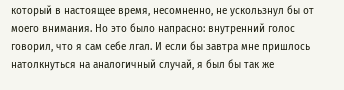который в настоящее время, несомненно, не ускользнул бы от моего внимания. Но это было напрасно: внутренний голос говорил, что я сам себе лгал. И если бы завтра мне пришлось натолкнуться на аналогичный случай, я был бы так же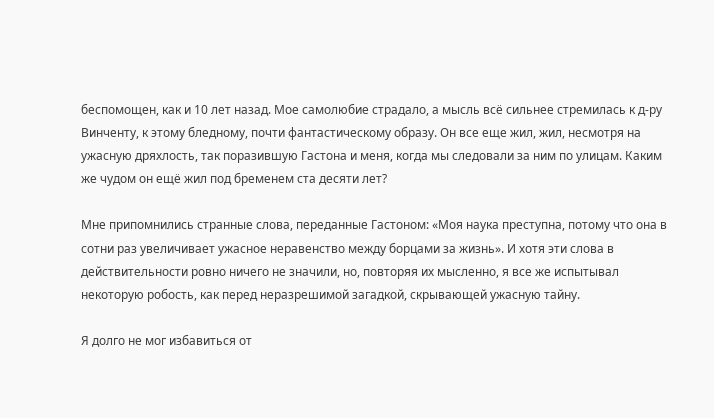беспомощен, как и 10 лет назад. Мое самолюбие страдало, а мысль всё сильнее стремилась к д-ру Винченту, к этому бледному, почти фантастическому образу. Он все еще жил, жил, несмотря на ужасную дряхлость, так поразившую Гастона и меня, когда мы следовали за ним по улицам. Каким же чудом он ещё жил под бременем ста десяти лет?

Мне припомнились странные слова, переданные Гастоном: «Моя наука преступна, потому что она в сотни раз увеличивает ужасное неравенство между борцами за жизнь». И хотя эти слова в действительности ровно ничего не значили, но, повторяя их мысленно, я все же испытывал некоторую робость, как перед неразрешимой загадкой, скрывающей ужасную тайну.

Я долго не мог избавиться от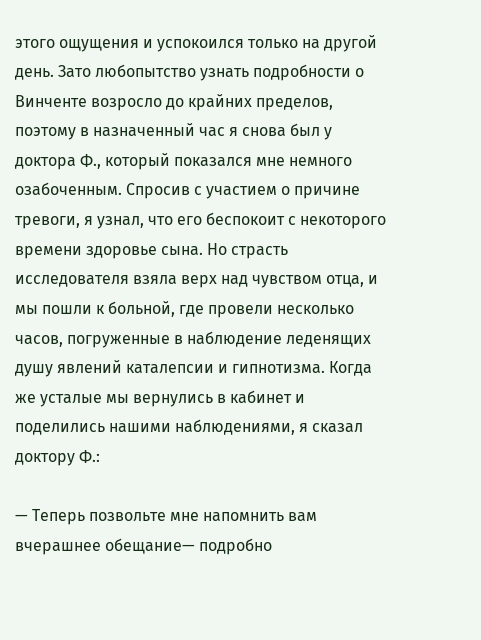этого ощущения и успокоился только на другой день. Зато любопытство узнать подробности о Винченте возросло до крайних пределов, поэтому в назначенный час я снова был у доктора Ф., который показался мне немного озабоченным. Спросив с участием о причине тревоги, я узнал, что его беспокоит с некоторого времени здоровье сына. Но страсть исследователя взяла верх над чувством отца, и мы пошли к больной, где провели несколько часов, погруженные в наблюдение леденящих душу явлений каталепсии и гипнотизма. Когда же усталые мы вернулись в кабинет и поделились нашими наблюдениями, я сказал доктору Ф.:

— Теперь позвольте мне напомнить вам вчерашнее обещание— подробно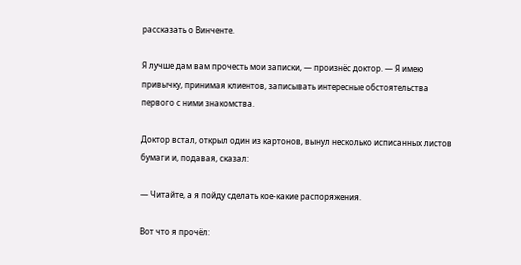рассказать о Винченте.

Я лучше дам вам прочесть мои записки, — произнёс доктор. — Я имею привычку, принимая клиентов, записывать интересные обстоятельства первого с ними знакомства.

Доктор встал, открыл один из картонов, вынул несколько исписанных листов бумаги и, подавая, сказал:

— Читайте, а я пойду сделать кое-какие распоряжения.

Вот что я прочёл: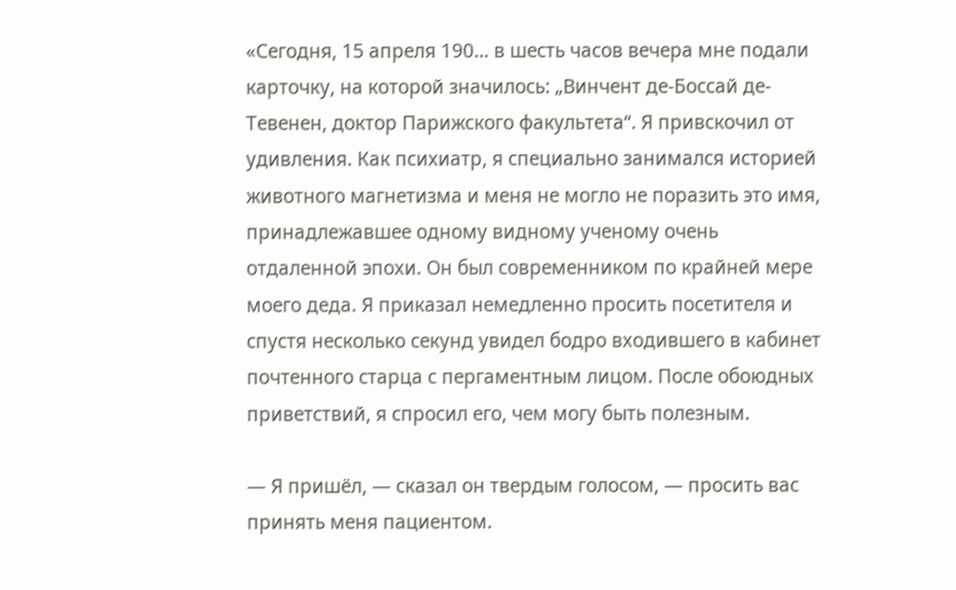«Сегодня, 15 апреля 190… в шесть часов вечера мне подали карточку, на которой значилось: „Винчент де-Боссай де-Тевенен, доктор Парижского факультета“. Я привскочил от удивления. Как психиатр, я специально занимался историей животного магнетизма и меня не могло не поразить это имя, принадлежавшее одному видному ученому очень отдаленной эпохи. Он был современником по крайней мере моего деда. Я приказал немедленно просить посетителя и спустя несколько секунд увидел бодро входившего в кабинет почтенного старца с пергаментным лицом. После обоюдных приветствий, я спросил его, чем могу быть полезным.

— Я пришёл, — сказал он твердым голосом, — просить вас принять меня пациентом.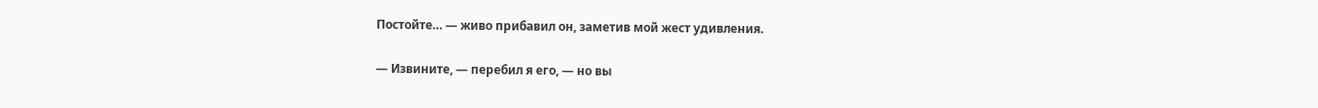Постойте… — живо прибавил он, заметив мой жест удивления.

— Извините, — перебил я его, — но вы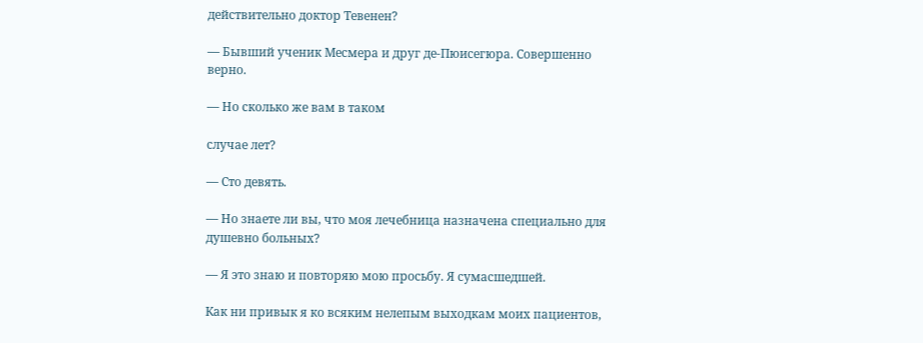действительно доктор Тевенен?

— Бывший ученик Месмера и друг де-Пюисегюра. Совершенно верно.

— Но сколько же вам в таком

случае лет?

— Сто девять.

— Но знаете ли вы, что моя лечебница назначена специально для душевно больных?

— Я это знаю и повторяю мою просьбу. Я сумасшедшей.

Как ни привык я ко всяким нелепым выходкам моих пациентов,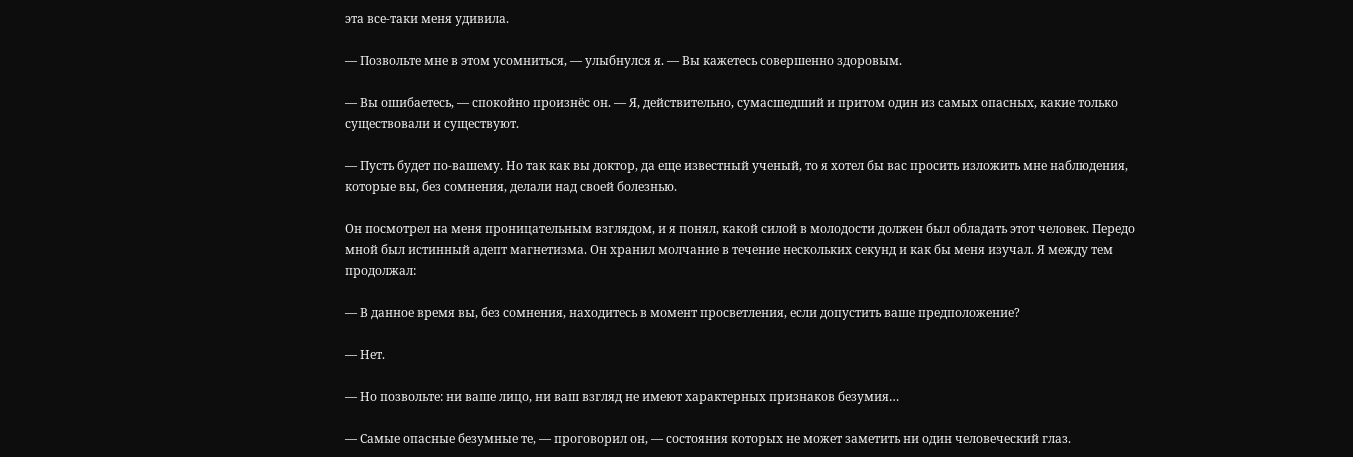эта все-таки меня удивила.

— Позвольте мне в этом усомниться, — улыбнулся я. — Вы кажетесь совершенно здоровым.

— Вы ошибаетесь, — спокойно произнёс он. — Я, действительно, сумасшедший и притом один из самых опасных, какие только существовали и существуют.

— Пусть будет по-вашему. Но так как вы доктор, да еще известный ученый, то я хотел бы вас просить изложить мне наблюдения, которые вы, без сомнения, делали над своей болезнью.

Он посмотрел на меня проницательным взглядом, и я понял, какой силой в молодости должен был обладать этот человек. Передо мной был истинный адепт магнетизма. Он хранил молчание в течение нескольких секунд и как бы меня изучал. Я между тем продолжал:

— В данное время вы, без сомнения, находитесь в момент просветления, если допустить ваше предположение?

— Нет.

— Но позвольте: ни ваше лицо, ни ваш взгляд не имеют характерных признаков безумия…

— Самые опасные безумные те, — проговорил он, — состояния которых не может заметить ни один человеческий глаз.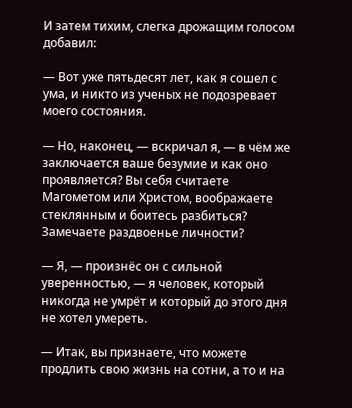И затем тихим, слегка дрожащим голосом добавил:

— Вот уже пятьдесят лет, как я сошел с ума, и никто из ученых не подозревает моего состояния.

— Но, наконец, — вскричал я, — в чём же заключается ваше безумие и как оно проявляется? Вы себя считаете Магометом или Христом, воображаете стеклянным и боитесь разбиться? Замечаете раздвоенье личности?

— Я, — произнёс он с сильной уверенностью, — я человек, который никогда не умрёт и который до этого дня не хотел умереть.

— Итак, вы признаете, что можете продлить свою жизнь на сотни, а то и на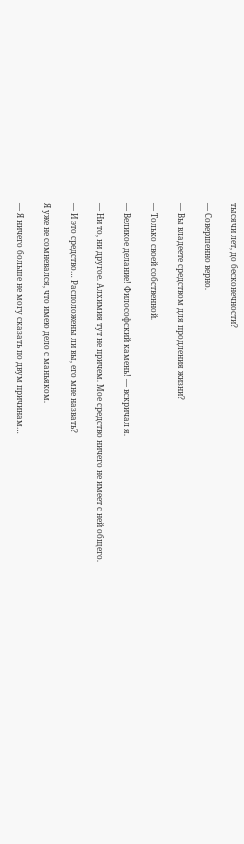тысячи лет, до бесконечности?

— Совершенно верно.

— Вы владеете средством для продления жизни?

— Только своей собственной.

— Великое делание! Философский камень! — вскричал я.

— Ни то, ни другое. Алхимия тут не причем. Мое средство ничего не имеет с ней общего.

— И это средство… Расположены ли вы, его мне назвать?

Я уже не сомневался, что имею дело с маньяком.

— Я ничего больше не могу сказать по двум причинам…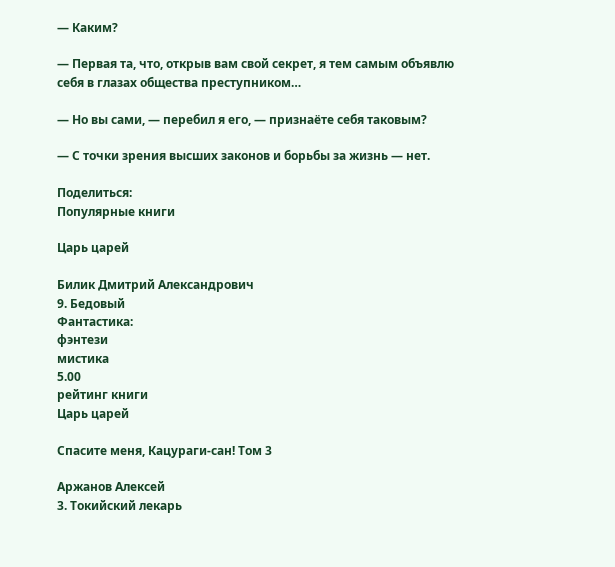— Каким?

— Первая та, что, открыв вам свой секрет, я тем самым объявлю себя в глазах общества преступником…

— Но вы сами, — перебил я его, — признаёте себя таковым?

— С точки зрения высших законов и борьбы за жизнь — нет.

Поделиться:
Популярные книги

Царь царей

Билик Дмитрий Александрович
9. Бедовый
Фантастика:
фэнтези
мистика
5.00
рейтинг книги
Царь царей

Спасите меня, Кацураги-сан! Том 3

Аржанов Алексей
3. Токийский лекарь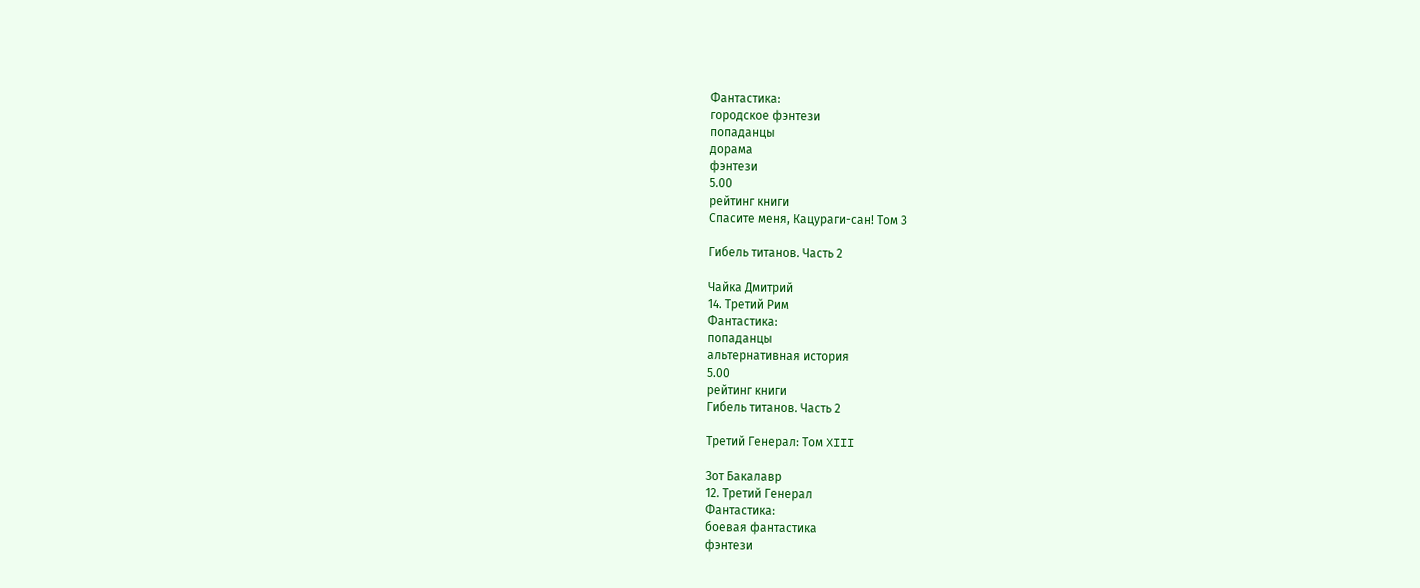Фантастика:
городское фэнтези
попаданцы
дорама
фэнтези
5.00
рейтинг книги
Спасите меня, Кацураги-сан! Том 3

Гибель титанов. Часть 2

Чайка Дмитрий
14. Третий Рим
Фантастика:
попаданцы
альтернативная история
5.00
рейтинг книги
Гибель титанов. Часть 2

Третий Генерал: Том XIII

Зот Бакалавр
12. Третий Генерал
Фантастика:
боевая фантастика
фэнтези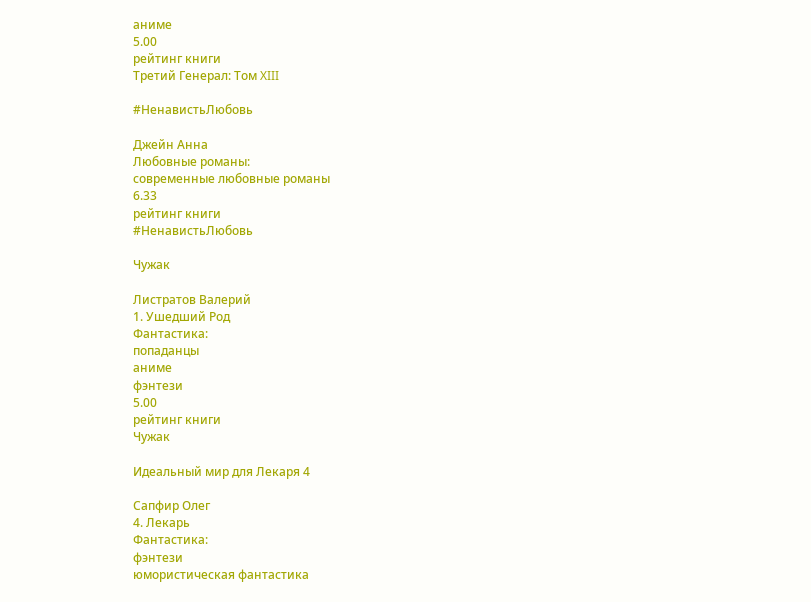аниме
5.00
рейтинг книги
Третий Генерал: Том XIII

#НенавистьЛюбовь

Джейн Анна
Любовные романы:
современные любовные романы
6.33
рейтинг книги
#НенавистьЛюбовь

Чужак

Листратов Валерий
1. Ушедший Род
Фантастика:
попаданцы
аниме
фэнтези
5.00
рейтинг книги
Чужак

Идеальный мир для Лекаря 4

Сапфир Олег
4. Лекарь
Фантастика:
фэнтези
юмористическая фантастика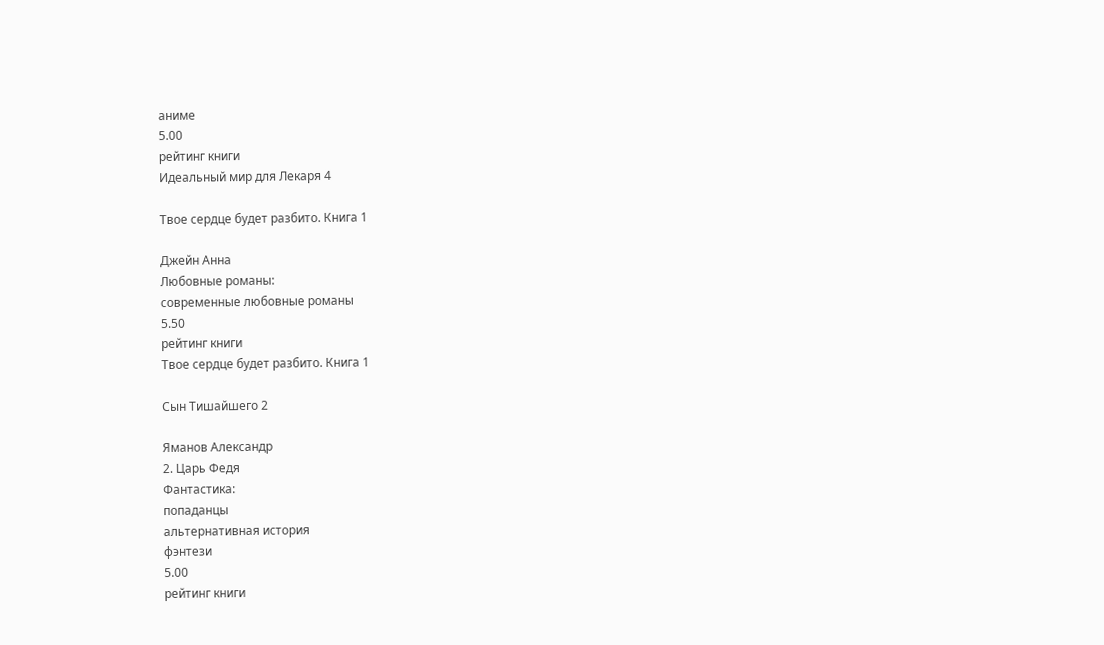аниме
5.00
рейтинг книги
Идеальный мир для Лекаря 4

Твое сердце будет разбито. Книга 1

Джейн Анна
Любовные романы:
современные любовные романы
5.50
рейтинг книги
Твое сердце будет разбито. Книга 1

Сын Тишайшего 2

Яманов Александр
2. Царь Федя
Фантастика:
попаданцы
альтернативная история
фэнтези
5.00
рейтинг книги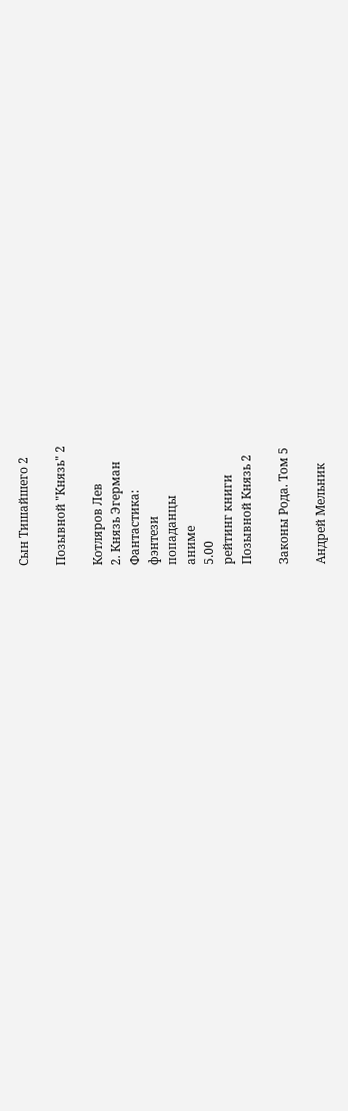Сын Тишайшего 2

Позывной "Князь" 2

Котляров Лев
2. Князь Эгерман
Фантастика:
фэнтези
попаданцы
аниме
5.00
рейтинг книги
Позывной Князь 2

Законы Рода. Том 5

Андрей Мельник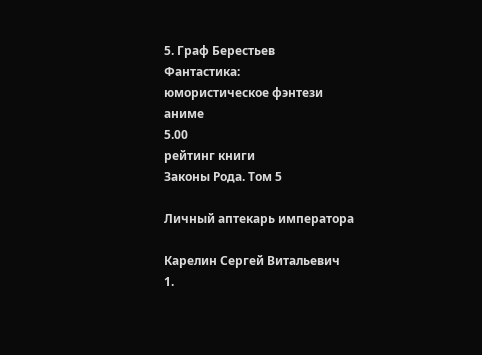5. Граф Берестьев
Фантастика:
юмористическое фэнтези
аниме
5.00
рейтинг книги
Законы Рода. Том 5

Личный аптекарь императора

Карелин Сергей Витальевич
1.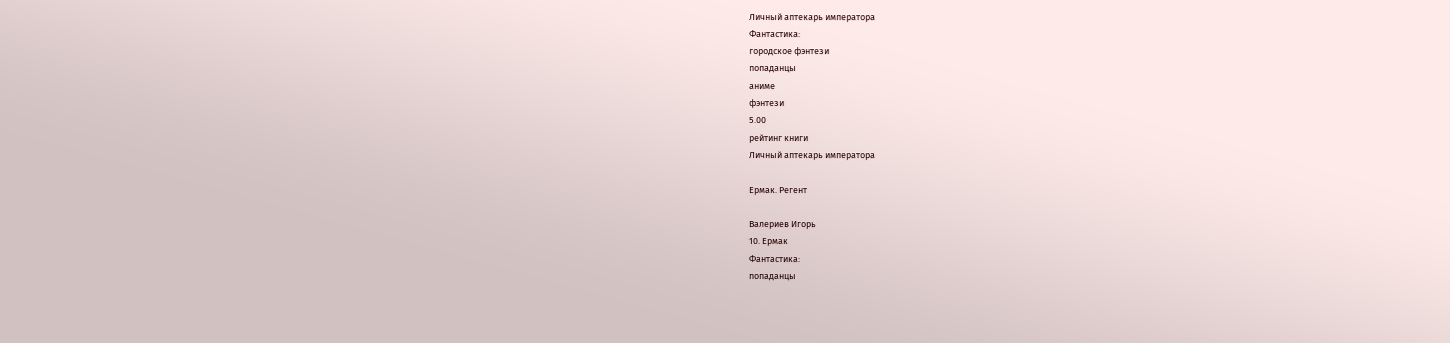Личный аптекарь императора
Фантастика:
городское фэнтези
попаданцы
аниме
фэнтези
5.00
рейтинг книги
Личный аптекарь императора

Ермак. Регент

Валериев Игорь
10. Ермак
Фантастика:
попаданцы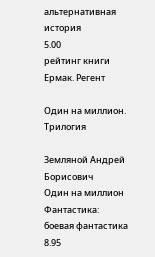альтернативная история
5.00
рейтинг книги
Ермак. Регент

Один на миллион. Трилогия

Земляной Андрей Борисович
Один на миллион
Фантастика:
боевая фантастика
8.95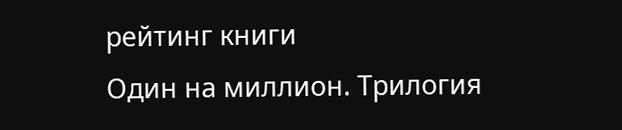рейтинг книги
Один на миллион. Трилогия